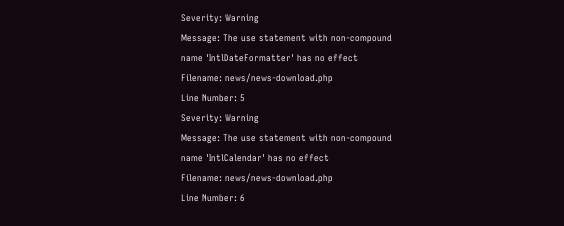Severity: Warning
Message: The use statement with non-compound name 'IntlDateFormatter' has no effect
Filename: news/news-download.php
Line Number: 5
Severity: Warning
Message: The use statement with non-compound name 'IntlCalendar' has no effect
Filename: news/news-download.php
Line Number: 6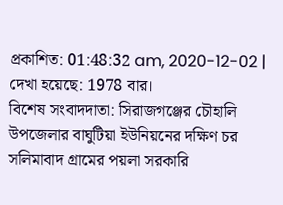প্রকাশিত: 01:48:32 am, 2020-12-02 | দেখা হয়েছে: 1978 বার।
বিশেষ সংবাদদাতা: সিরাজগঞ্জের চৌহালি উপজেলার বাঘুটিয়া ইউনিয়নের দক্ষিণ চর সলিমাবাদ গ্রামের পয়লা সরকারি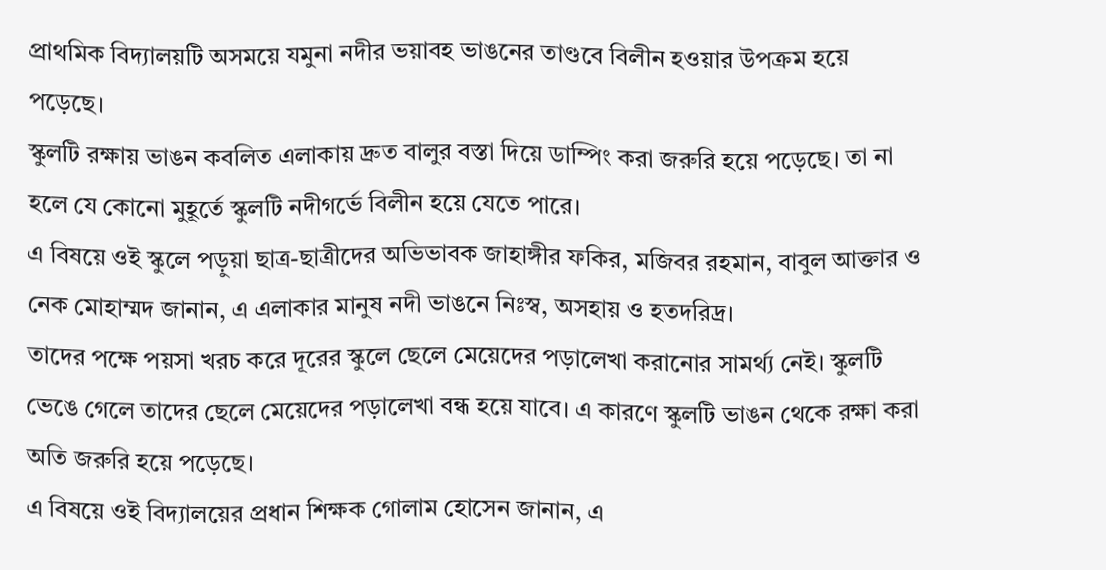প্রাথমিক বিদ্যালয়টি অসময়ে যমুনা নদীর ভয়াবহ ভাঙনের তাণ্ডবে বিলীন হওয়ার উপক্রম হয়ে পড়েছে।
স্কুলটি রক্ষায় ভাঙন কবলিত এলাকায় দ্রুত বালুর বস্তা দিয়ে ডাম্পিং করা জরুরি হয়ে পড়েছে। তা না হলে যে কোনো মুহূর্তে স্কুলটি নদীগর্ভে বিলীন হয়ে যেতে পারে।
এ বিষয়ে ওই স্কুলে পড়ুয়া ছাত্র-ছাত্রীদের অভিভাবক জাহাঙ্গীর ফকির, মজিবর রহমান, বাবুল আক্তার ও নেক মোহাম্মদ জানান, এ এলাকার মানুষ নদী ভাঙনে নিঃস্ব, অসহায় ও হতদরিদ্র।
তাদের পক্ষে পয়সা খরচ করে দূরের স্কুলে ছেলে মেয়েদের পড়ালেখা করানোর সামর্থ্য নেই। স্কুলটি ভেঙে গেলে তাদের ছেলে মেয়েদের পড়ালেখা বন্ধ হয়ে যাবে। এ কারণে স্কুলটি ভাঙন থেকে রক্ষা করা অতি জরুরি হয়ে পড়েছে।
এ বিষয়ে ওই বিদ্যালয়ের প্রধান শিক্ষক গোলাম হোসেন জানান, এ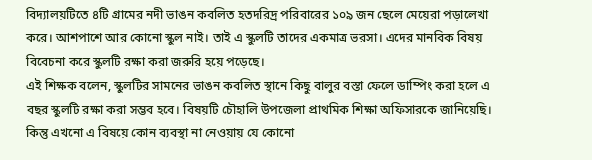বিদ্যালয়টিতে ৪টি গ্রামের নদী ভাঙন কবলিত হতদরিদ্র পরিবারের ১০৯ জন ছেলে মেয়েরা পড়ালেখা করে। আশপাশে আর কোনো স্কুল নাই। তাই এ স্কুলটি তাদের একমাত্র ভরসা। এদের মানবিক বিষয় বিবেচনা করে স্কুলটি রক্ষা করা জরুরি হয়ে পড়েছে।
এই শিক্ষক বলেন, স্কুলটির সামনের ভাঙন কবলিত স্থানে কিছু বালুর বস্তা ফেলে ডাম্পিং করা হলে এ বছর স্কুলটি রক্ষা করা সম্ভব হবে। বিষয়টি চৌহালি উপজেলা প্রাথমিক শিক্ষা অফিসারকে জানিয়েছি। কিন্তু এখনো এ বিষয়ে কোন ব্যবস্থা না নেওয়ায় যে কোনো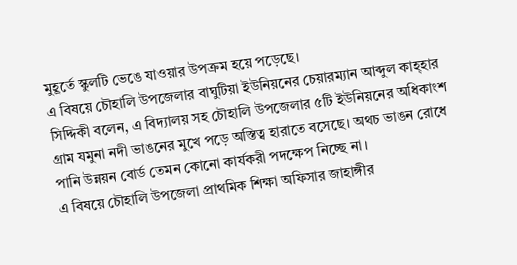মুহূর্তে স্কুলটি ভেঙে যাওয়ার উপক্রম হয়ে পড়েছে।
এ বিষয়ে চৌহালি উপজেলার বাঘুটিয়া ইউনিয়নের চেয়ারম্যান আব্দুল কাহ্হার সিদ্দিকী বলেন, এ বিদ্যালয় সহ চৌহালি উপজেলার ৫টি ইউনিয়নের অধিকাংশ গ্রাম যমুনা নদী ভাঙনের মুখে পড়ে অস্তিত্ব হারাতে বসেছে। অথচ ভাঙন রোধে পানি উন্নয়ন বোর্ড তেমন কোনো কার্যকরী পদক্ষেপ নিচ্ছে না।
এ বিষয়ে চৌহালি উপজেলা প্রাথমিক শিক্ষা অফিসার জাহাঙ্গীর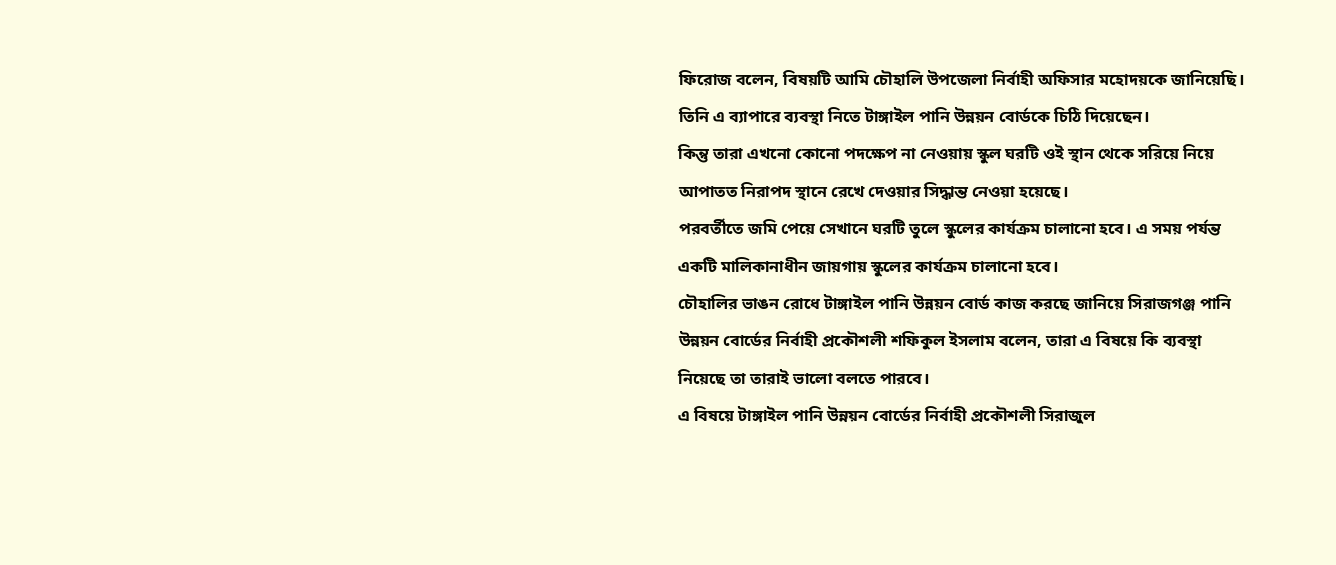ফিরোজ বলেন, বিষয়টি আমি চৌহালি উপজেলা নির্বাহী অফিসার মহোদয়কে জানিয়েছি। তিনি এ ব্যাপারে ব্যবস্থা নিতে টাঙ্গাইল পানি উন্নয়ন বোর্ডকে চিঠি দিয়েছেন।
কিন্তু তারা এখনো কোনো পদক্ষেপ না নেওয়ায় স্কুল ঘরটি ওই স্থান থেকে সরিয়ে নিয়ে আপাতত নিরাপদ স্থানে রেখে দেওয়ার সিদ্ধান্ত নেওয়া হয়েছে।
পরবর্তীতে জমি পেয়ে সেখানে ঘরটি তুলে স্কুলের কার্যক্রম চালানো হবে। এ সময় পর্যন্ত একটি মালিকানাধীন জায়গায় স্কুলের কার্যক্রম চালানো হবে।
চৌহালির ভাঙন রোধে টাঙ্গাইল পানি উন্নয়ন বোর্ড কাজ করছে জানিয়ে সিরাজগঞ্জ পানি উন্নয়ন বোর্ডের নির্বাহী প্রকৌশলী শফিকুল ইসলাম বলেন, তারা এ বিষয়ে কি ব্যবস্থা নিয়েছে তা তারাই ভালো বলতে পারবে।
এ বিষয়ে টাঙ্গাইল পানি উন্নয়ন বোর্ডের নির্বাহী প্রকৌশলী সিরাজুল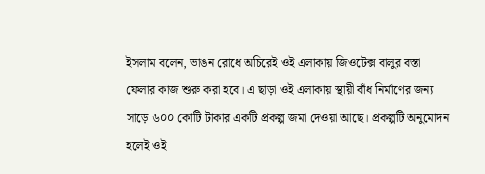ইসলাম বলেন, ভাঙন রোধে অচিরেই ওই এলাকায় জিওটেক্স বালুর বস্তা ফেলার কাজ শুরু করা হবে। এ ছাড়া ওই এলাকায় স্থায়ী বাঁধ নির্মাণের জন্য সাড়ে ৬০০ কোটি টাকার একটি প্রকল্প জমা দেওয়া আছে। প্রকল্পটি অনুমোদন হলেই ওই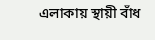এলাকায় স্থায়ী বাঁধ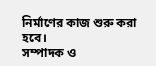নির্মাণের কাজ শুরু করা হবে।
সম্পাদক ও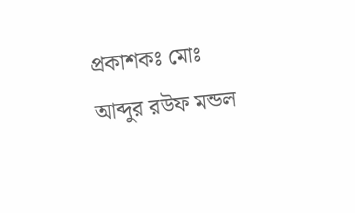প্রকাশকঃ মোঃ আব্দুর রউফ মন্ডল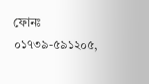ফোনঃ ০১৭৩৯-৫৯১২০৫,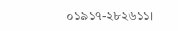০১৯১৭-২৮২৬১১।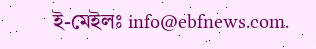ই-মেইলঃ info@ebfnews.com.